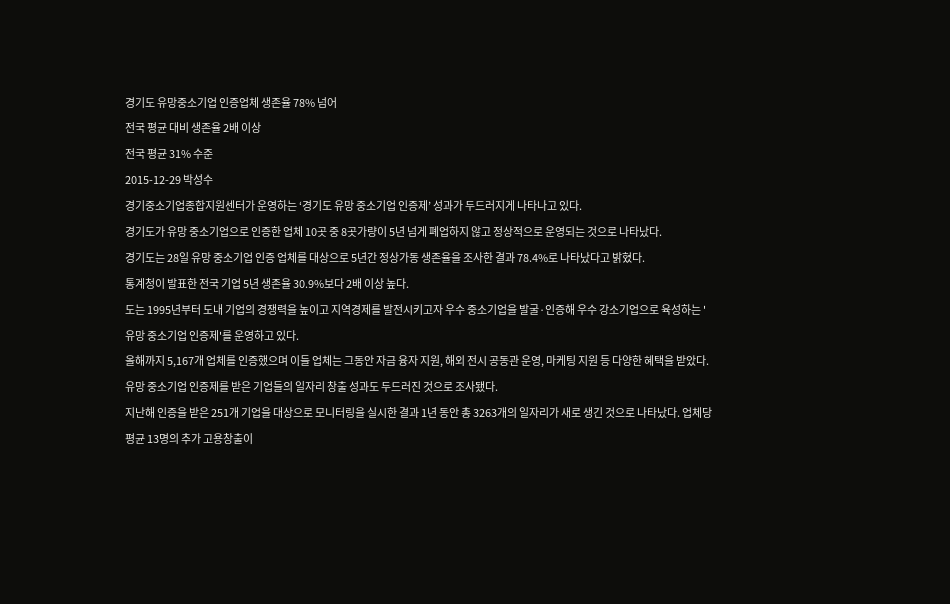경기도 유망중소기업 인증업체 생존율 78% 넘어
전국 평균 대비 생존율 2배 이상
전국 평균 31% 수준
2015-12-29 박성수
경기중소기업종합지원센터가 운영하는 ‘경기도 유망 중소기업 인증제’ 성과가 두드러지게 나타나고 있다.
경기도가 유망 중소기업으로 인증한 업체 10곳 중 8곳가량이 5년 넘게 폐업하지 않고 정상적으로 운영되는 것으로 나타났다.
경기도는 28일 유망 중소기업 인증 업체를 대상으로 5년간 정상가동 생존율을 조사한 결과 78.4%로 나타났다고 밝혔다.
통계청이 발표한 전국 기업 5년 생존율 30.9%보다 2배 이상 높다.
도는 1995년부터 도내 기업의 경쟁력을 높이고 지역경제를 발전시키고자 우수 중소기업을 발굴·인증해 우수 강소기업으로 육성하는 '유망 중소기업 인증제'를 운영하고 있다.
올해까지 5,167개 업체를 인증했으며 이들 업체는 그동안 자금 융자 지원, 해외 전시 공동관 운영, 마케팅 지원 등 다양한 혜택을 받았다.
유망 중소기업 인증제를 받은 기업들의 일자리 창출 성과도 두드러진 것으로 조사됐다.
지난해 인증을 받은 251개 기업을 대상으로 모니터링을 실시한 결과 1년 동안 총 3263개의 일자리가 새로 생긴 것으로 나타났다. 업체당 평균 13명의 추가 고용창출이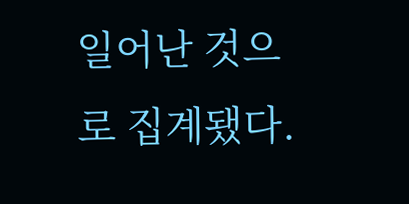일어난 것으로 집계됐다.